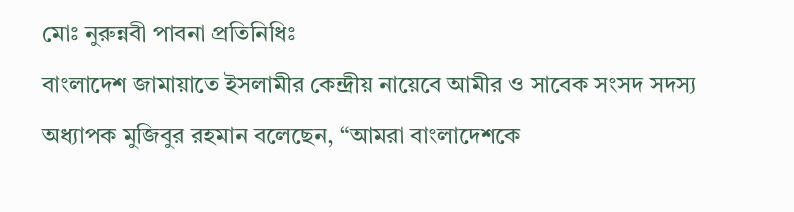মোঃ নুরুন্নবী পাবনা প্রতিনিধিঃ
বাংলাদেশ জামায়াতে ইসলামীর কেন্দ্রীয় নায়েবে আমীর ও সাবেক সংসদ সদস্য অধ্যাপক মুজিবুর রহমান বলেছেন, “আমরা বাংলাদেশকে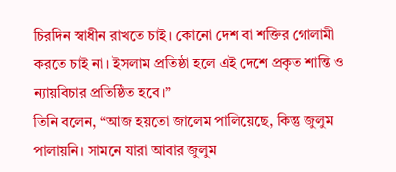চিরদিন স্বাধীন রাখতে চাই। কোনো দেশ বা শক্তির গোলামী করতে চাই না। ইসলাম প্রতিষ্ঠা হলে এই দেশে প্রকৃত শান্তি ও ন্যায়বিচার প্রতিষ্ঠিত হবে।”
তিনি বলেন, “আজ হয়তো জালেম পালিয়েছে, কিন্তু জুলুম পালায়নি। সামনে যারা আবার জুলুম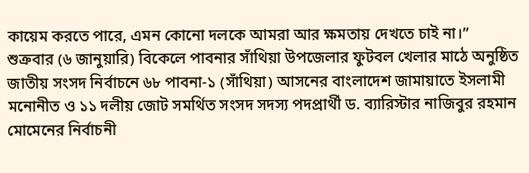কায়েম করতে পারে, এমন কোনো দলকে আমরা আর ক্ষমতায় দেখতে চাই না।”
শুক্রবার (৬ জানুয়ারি) বিকেলে পাবনার সাঁথিয়া উপজেলার ফুটবল খেলার মাঠে অনুষ্ঠিত জাতীয় সংসদ নির্বাচনে ৬৮ পাবনা-১ (সাঁথিয়া) আসনের বাংলাদেশ জামায়াতে ইসলামী মনোনীত ও ১১ দলীয় জোট সমর্থিত সংসদ সদস্য পদপ্রার্থী ড. ব্যারিস্টার নাজিবুর রহমান মোমেনের নির্বাচনী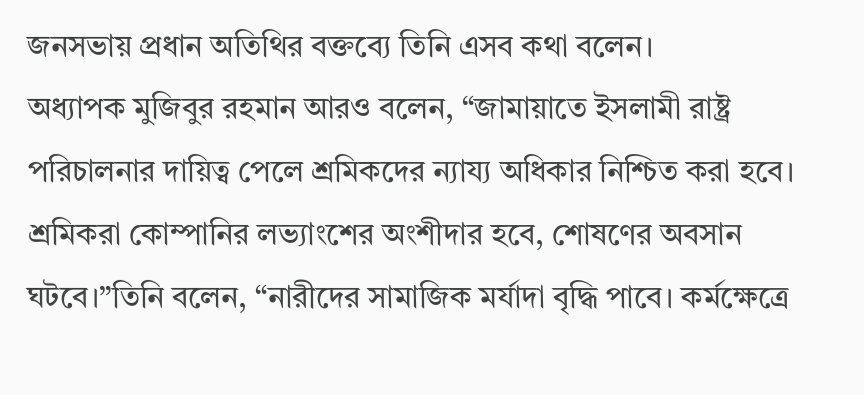জনসভায় প্রধান অতিথির বক্তব্যে তিনি এসব কথা বলেন।
অধ্যাপক মুজিবুর রহমান আরও বলেন, “জামায়াতে ইসলামী রাষ্ট্র পরিচালনার দায়িত্ব পেলে শ্রমিকদের ন্যায্য অধিকার নিশ্চিত করা হবে। শ্রমিকরা কোম্পানির লভ্যাংশের অংশীদার হবে, শোষণের অবসান ঘটবে।”তিনি বলেন, “নারীদের সামাজিক মর্যাদা বৃদ্ধি পাবে। কর্মক্ষেত্রে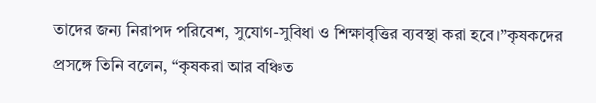তাদের জন্য নিরাপদ পরিবেশ, সুযোগ-সুবিধা ও শিক্ষাবৃত্তির ব্যবস্থা করা হবে।”কৃষকদের প্রসঙ্গে তিনি বলেন, “কৃষকরা আর বঞ্চিত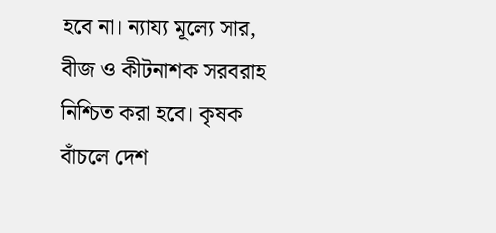হবে না। ন্যায্য মূল্যে সার, বীজ ও কীটনাশক সরবরাহ নিশ্চিত করা হবে। কৃষক বাঁচলে দেশ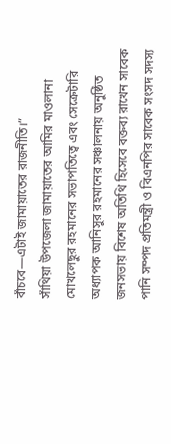বাঁচবে—এটাই জামায়াতের রাজনীতি।”
সাঁথিয়া উপজেলা জামায়াতের আমির মাওলানা মোখলেছুর রহমানের সভাপতিত্বে এবং সেক্রেটারি অধ্যাপক আনিসুর রহমানের সঞ্চালনায় অনুষ্ঠিত জনসভায় বিশেষ অতিথি হিসেবে বক্তব্য রাখেন সাবেক পানি সম্পদ প্রতিমন্ত্রী ও বিএনপির সাবেক সংসদ সদস্য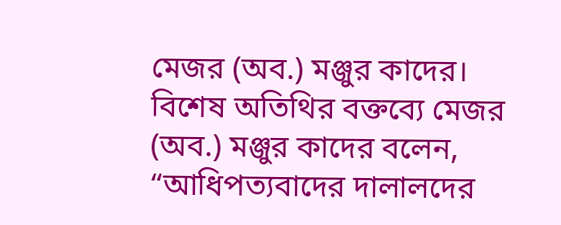মেজর (অব.) মঞ্জুর কাদের।
বিশেষ অতিথির বক্তব্যে মেজর (অব.) মঞ্জুর কাদের বলেন, “আধিপত্যবাদের দালালদের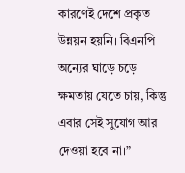কারণেই দেশে প্রকৃত উন্নয়ন হয়নি। বিএনপি অন্যের ঘাড়ে চড়ে ক্ষমতায় যেতে চায়, কিন্তু এবার সেই সুযোগ আর দেওয়া হবে না।”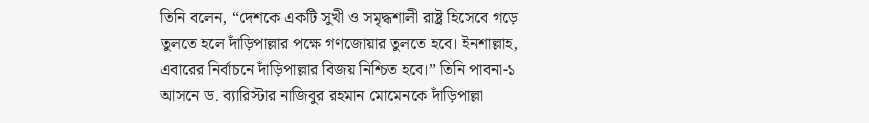তিনি বলেন, “দেশকে একটি সুখী ও সমৃদ্ধশালী রাষ্ট্র হিসেবে গড়ে তুলতে হলে দাঁড়িপাল্লার পক্ষে গণজোয়ার তুলতে হবে। ইনশাল্লাহ, এবারের নির্বাচনে দাঁড়িপাল্লার বিজয় নিশ্চিত হবে।” তিনি পাবনা-১ আসনে ড. ব্যারিস্টার নাজিবুর রহমান মোমেনকে দাঁড়িপাল্লা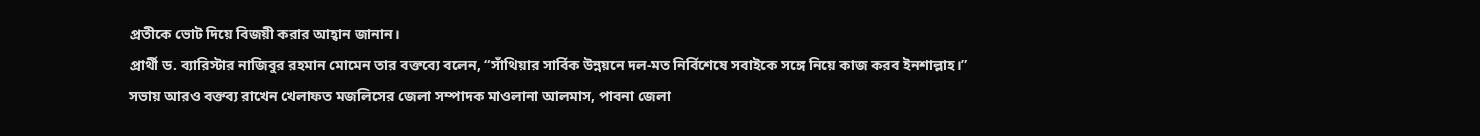প্রতীকে ভোট দিয়ে বিজয়ী করার আহ্বান জানান।
প্রার্থী ড. ব্যারিস্টার নাজিবুর রহমান মোমেন তার বক্তব্যে বলেন, “সাঁথিয়ার সার্বিক উন্নয়নে দল-মত নির্বিশেষে সবাইকে সঙ্গে নিয়ে কাজ করব ইনশাল্লাহ।”
সভায় আরও বক্তব্য রাখেন খেলাফত মজলিসের জেলা সম্পাদক মাওলানা আলমাস, পাবনা জেলা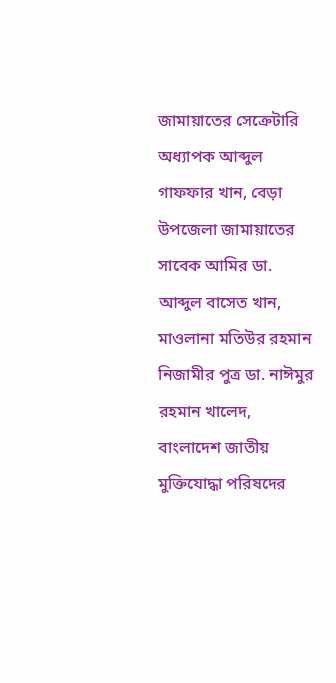জামায়াতের সেক্রেটারি অধ্যাপক আব্দুল গাফফার খান, বেড়া উপজেলা জামায়াতের সাবেক আমির ডা. আব্দুল বাসেত খান, মাওলানা মতিউর রহমান নিজামীর পুত্র ডা. নাঈমুর রহমান খালেদ, বাংলাদেশ জাতীয় মুক্তিযোদ্ধা পরিষদের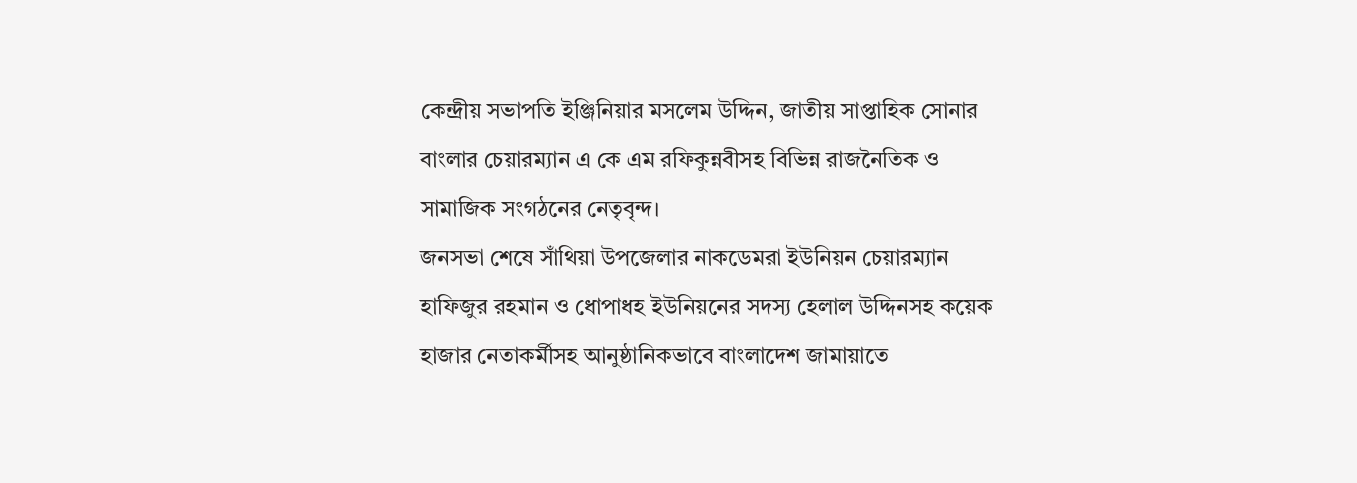কেন্দ্রীয় সভাপতি ইঞ্জিনিয়ার মসলেম উদ্দিন, জাতীয় সাপ্তাহিক সোনার বাংলার চেয়ারম্যান এ কে এম রফিকুন্নবীসহ বিভিন্ন রাজনৈতিক ও সামাজিক সংগঠনের নেতৃবৃন্দ।
জনসভা শেষে সাঁথিয়া উপজেলার নাকডেমরা ইউনিয়ন চেয়ারম্যান হাফিজুর রহমান ও ধোপাধহ ইউনিয়নের সদস্য হেলাল উদ্দিনসহ কয়েক হাজার নেতাকর্মীসহ আনুষ্ঠানিকভাবে বাংলাদেশ জামায়াতে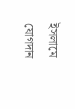ইসলামে যোগদান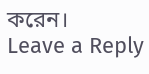করেন।
Leave a Reply